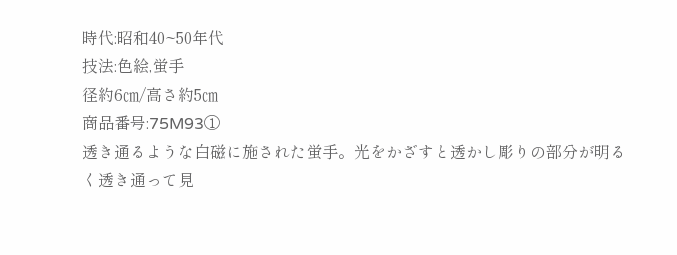時代:昭和40~50年代
技法:色絵,蛍手
径約6㎝/高さ約5㎝
商品番号:75M93①
透き通るような白磁に施された蛍手。光をかざすと透かし彫りの部分が明るく透き通って見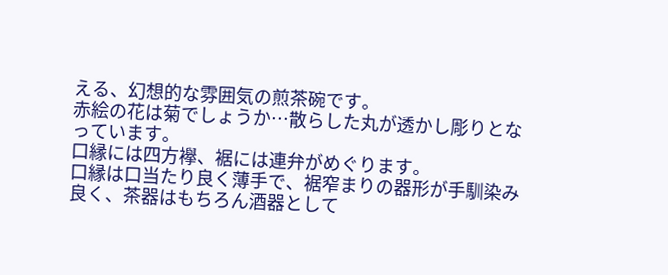える、幻想的な雰囲気の煎茶碗です。
赤絵の花は菊でしょうか…散らした丸が透かし彫りとなっています。
口縁には四方襷、裾には連弁がめぐります。
口縁は口当たり良く薄手で、裾窄まりの器形が手馴染み良く、茶器はもちろん酒器として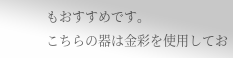もおすすめです。
こちらの器は金彩を使用してお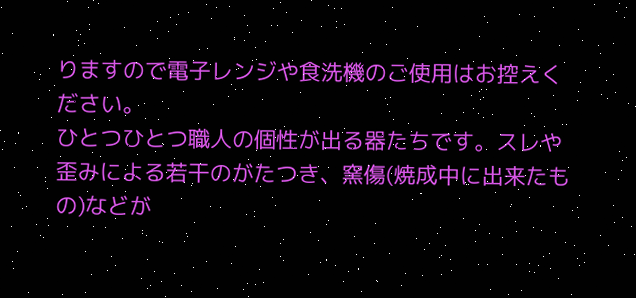りますので電子レンジや食洗機のご使用はお控えください。
ひとつひとつ職人の個性が出る器たちです。スレや歪みによる若干のがたつき、窯傷(焼成中に出来たもの)などが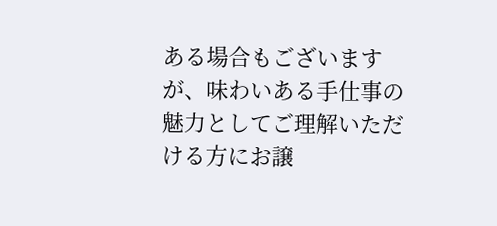ある場合もございますが、味わいある手仕事の魅力としてご理解いただける方にお譲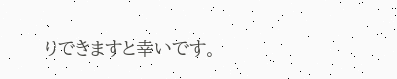りできますと幸いです。